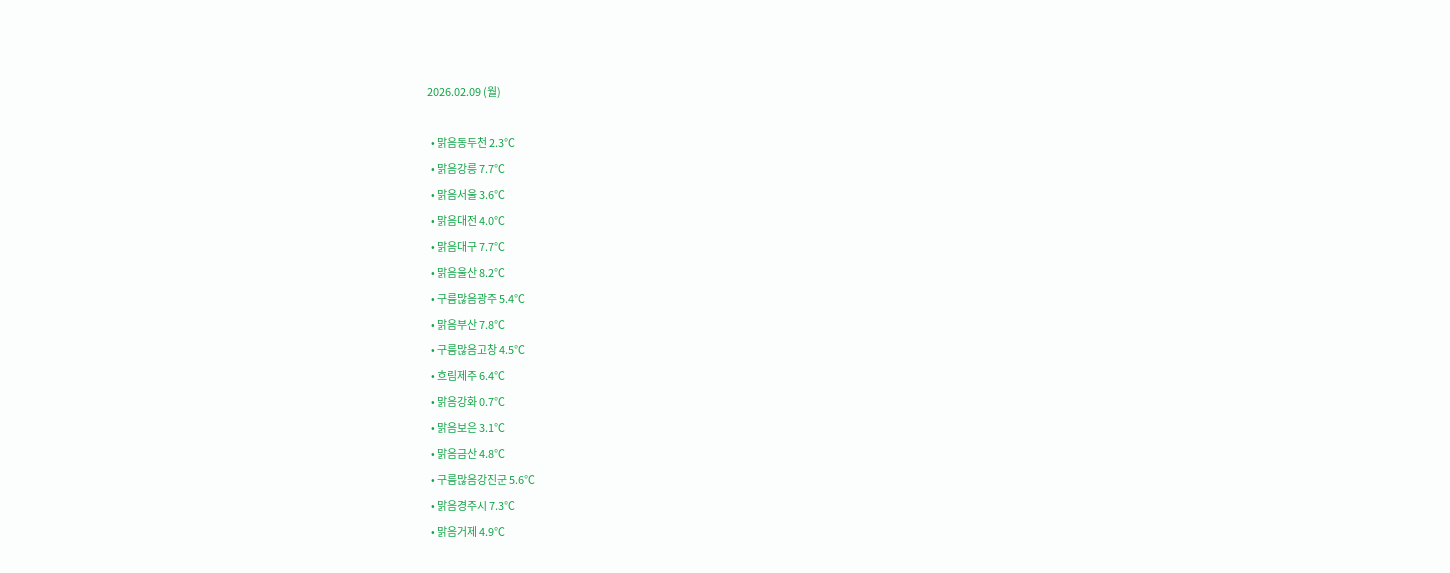2026.02.09 (월)

  • 맑음동두천 2.3℃
  • 맑음강릉 7.7℃
  • 맑음서울 3.6℃
  • 맑음대전 4.0℃
  • 맑음대구 7.7℃
  • 맑음울산 8.2℃
  • 구름많음광주 5.4℃
  • 맑음부산 7.8℃
  • 구름많음고창 4.5℃
  • 흐림제주 6.4℃
  • 맑음강화 0.7℃
  • 맑음보은 3.1℃
  • 맑음금산 4.8℃
  • 구름많음강진군 5.6℃
  • 맑음경주시 7.3℃
  • 맑음거제 4.9℃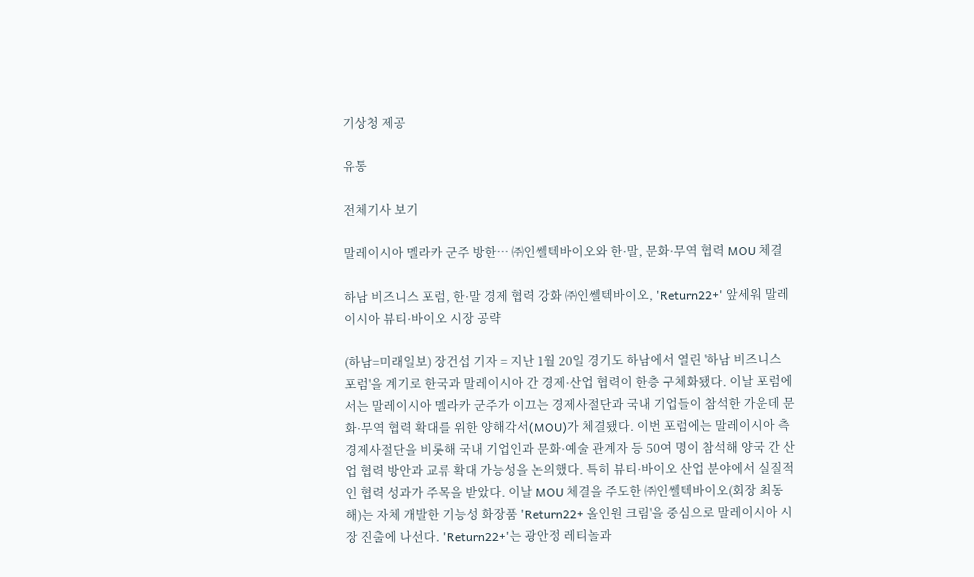기상청 제공

유통

전체기사 보기

말레이시아 멜라카 군주 방한… ㈜인쎌텍바이오와 한·말, 문화·무역 협력 MOU 체결

하남 비즈니스 포럼, 한·말 경제 협력 강화 ㈜인쎌텍바이오, 'Return22+' 앞세워 말레이시아 뷰티·바이오 시장 공략

(하남=미래일보) 장건섭 기자 = 지난 1월 20일 경기도 하남에서 열린 '하남 비즈니스 포럼'을 계기로 한국과 말레이시아 간 경제·산업 협력이 한층 구체화됐다. 이날 포럼에서는 말레이시아 멜라카 군주가 이끄는 경제사절단과 국내 기업들이 참석한 가운데 문화·무역 협력 확대를 위한 양해각서(MOU)가 체결됐다. 이번 포럼에는 말레이시아 측 경제사절단을 비롯해 국내 기업인과 문화·예술 관계자 등 50여 명이 참석해 양국 간 산업 협력 방안과 교류 확대 가능성을 논의했다. 특히 뷰티·바이오 산업 분야에서 실질적인 협력 성과가 주목을 받았다. 이날 MOU 체결을 주도한 ㈜인쎌텍바이오(회장 최동해)는 자체 개발한 기능성 화장품 'Return22+ 올인원 크림'을 중심으로 말레이시아 시장 진출에 나선다. 'Return22+'는 광안정 레티놀과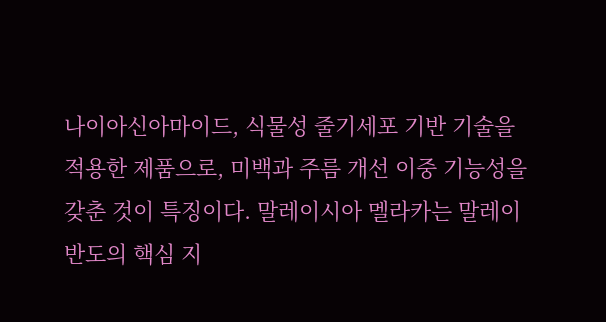나이아신아마이드, 식물성 줄기세포 기반 기술을 적용한 제품으로, 미백과 주름 개선 이중 기능성을 갖춘 것이 특징이다. 말레이시아 멜라카는 말레이반도의 핵심 지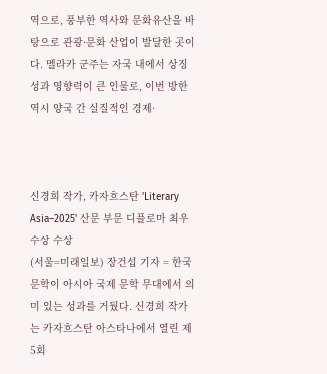역으로, 풍부한 역사와 문화유산을 바탕으로 관광·문화 산업이 발달한 곳이다. 멜라카 군주는 자국 내에서 상징성과 영향력이 큰 인물로, 이번 방한 역시 양국 간 실질적인 경제·



신경희 작가, 카자흐스탄 'Literary Asia–2025' 산문 부문 디플로마 최우수상 수상
(서울=미래일보) 장건섭 기자 = 한국 문학이 아시아 국제 문학 무대에서 의미 있는 성과를 거뒀다. 신경희 작가는 카자흐스탄 아스타나에서 열린 제5회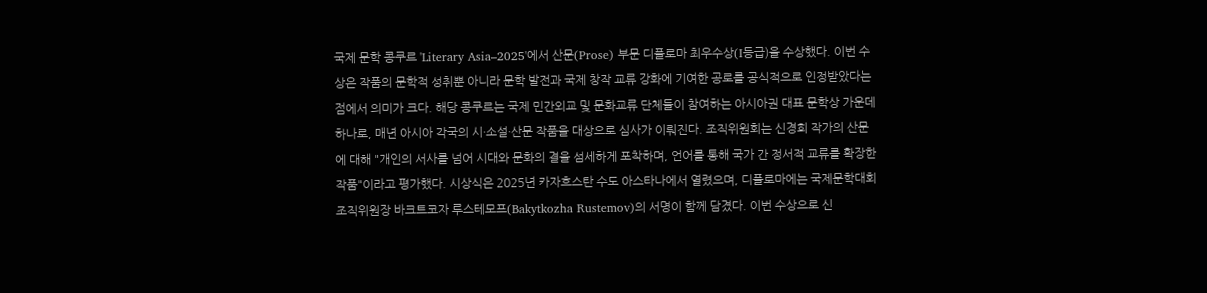국제 문학 콩쿠르 'Literary Asia–2025'에서 산문(Prose) 부문 디플로마 최우수상(I등급)을 수상했다. 이번 수상은 작품의 문학적 성취뿐 아니라 문학 발전과 국제 창작 교류 강화에 기여한 공로를 공식적으로 인정받았다는 점에서 의미가 크다. 해당 콩쿠르는 국제 민간외교 및 문화교류 단체들이 참여하는 아시아권 대표 문학상 가운데 하나로, 매년 아시아 각국의 시·소설·산문 작품을 대상으로 심사가 이뤄진다. 조직위원회는 신경희 작가의 산문에 대해 "개인의 서사를 넘어 시대와 문화의 결을 섬세하게 포착하며, 언어를 통해 국가 간 정서적 교류를 확장한 작품"이라고 평가했다. 시상식은 2025년 카자흐스탄 수도 아스타나에서 열렸으며, 디플로마에는 국제문학대회 조직위원장 바크트코자 루스테모프(Bakytkozha Rustemov)의 서명이 함께 담겼다. 이번 수상으로 신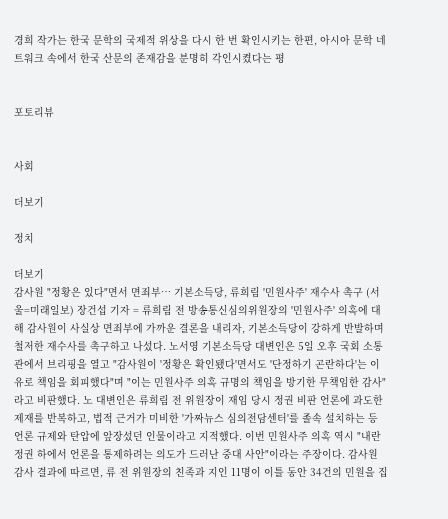경희 작가는 한국 문학의 국제적 위상을 다시 한 번 확인시키는 한편, 아시아 문학 네트워크 속에서 한국 산문의 존재감을 분명히 각인시켰다는 평


포토리뷰


사회

더보기

정치

더보기
감사원 "정황은 있다"면서 면죄부… 기본소득당, 류희림 '민원사주' 재수사 촉구 (서울=미래일보) 장건섭 기자 = 류희림 전 방송통신심의위원장의 '민원사주' 의혹에 대해 감사원이 사실상 면죄부에 가까운 결론을 내리자, 기본소득당이 강하게 반발하며 철저한 재수사를 촉구하고 나섰다. 노서영 기본소득당 대변인은 5일 오후 국회 소통관에서 브리핑을 열고 "감사원이 '정황은 확인됐다'면서도 '단정하기 곤란하다'는 이유로 책임을 회피했다"며 "이는 민원사주 의혹 규명의 책임을 방기한 무책임한 감사"라고 비판했다. 노 대변인은 류희림 전 위원장이 재임 당시 정권 비판 언론에 과도한 제재를 반복하고, 법적 근거가 미비한 '가짜뉴스 심의전담센터'를 졸속 설치하는 등 언론 규제와 탄압에 앞장섰던 인물이라고 지적했다. 이번 민원사주 의혹 역시 "내란정권 하에서 언론을 통제하려는 의도가 드러난 중대 사안"이라는 주장이다. 감사원 감사 결과에 따르면, 류 전 위원장의 친족과 지인 11명이 이틀 동안 34건의 민원을 집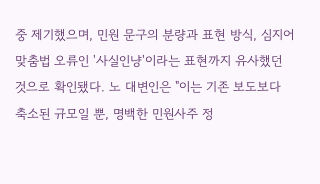중 제기했으며, 민원 문구의 분량과 표현 방식, 심지어 맞춤법 오류인 '사실인냥'이라는 표현까지 유사했던 것으로 확인됐다. 노 대변인은 "이는 기존 보도보다 축소된 규모일 뿐, 명백한 민원사주 정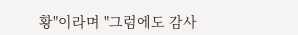황"이라며 "그럼에도 감사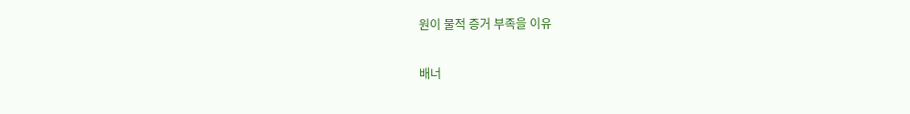원이 물적 증거 부족을 이유

배너